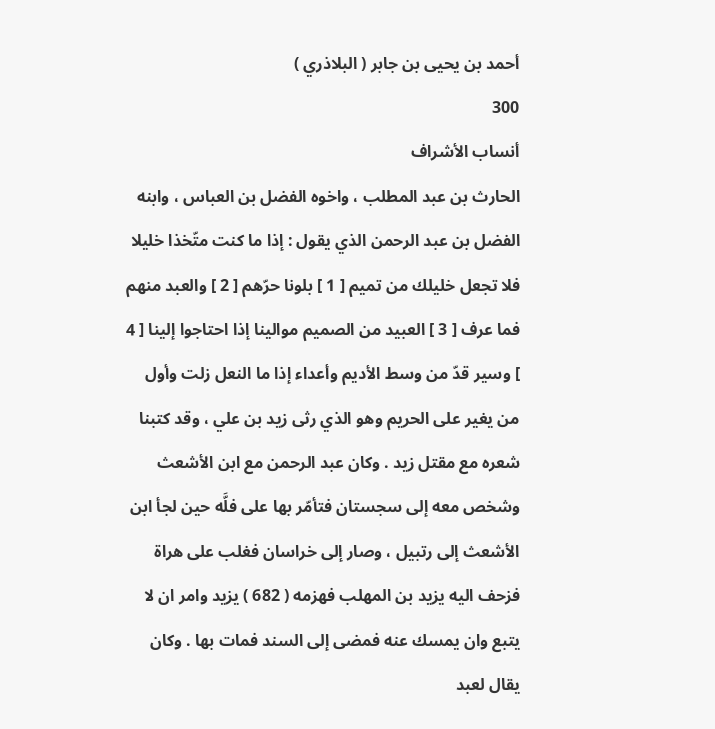أحمد بن يحيى بن جابر ( البلاذري )
300
أنساب الأشراف
الحارث بن عبد المطلب ، واخوه الفضل بن العباس ، وابنه الفضل بن عبد الرحمن الذي يقول : إذا ما كنت متّخذا خليلا فلا تجعل خليلك من تميم [ 1 ] بلونا حرّهم [ 2 ] والعبد منهم فما عرف [ 3 ] العبيد من الصميم موالينا إذا احتاجوا إلينا [ 4 ] وسير قدّ من وسط الأديم وأعداء إذا ما النعل زلت وأول من يغير على الحريم وهو الذي رثى زيد بن علي ، وقد كتبنا شعره مع مقتل زيد . وكان عبد الرحمن مع ابن الأشعث وشخص معه إلى سجستان فتأمّر بها على فلَّه حين لجأ ابن الأشعث إلى رتبيل ، وصار إلى خراسان فغلب على هراة فزحف اليه يزيد بن المهلب فهزمه ( 682 ) يزيد وامر ان لا يتبع وان يمسك عنه فمضى إلى السند فمات بها . وكان يقال لعبد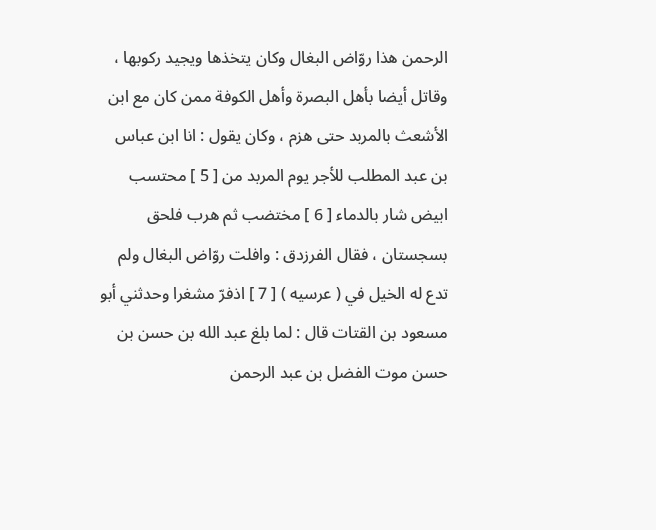الرحمن هذا روّاض البغال وكان يتخذها ويجيد ركوبها ، وقاتل أيضا بأهل البصرة وأهل الكوفة ممن كان مع ابن الأشعث بالمربد حتى هزم ، وكان يقول : انا ابن عباس بن عبد المطلب للأجر يوم المربد من [ 5 ] محتسب ابيض شار بالدماء [ 6 ] مختضب ثم هرب فلحق بسجستان ، فقال الفرزدق : وافلت روّاض البغال ولم تدع له الخيل في ( عرسيه ) [ 7 ] اذفرّ مشغرا وحدثني أبو مسعود بن القتات قال : لما بلغ عبد الله بن حسن بن حسن موت الفضل بن عبد الرحمن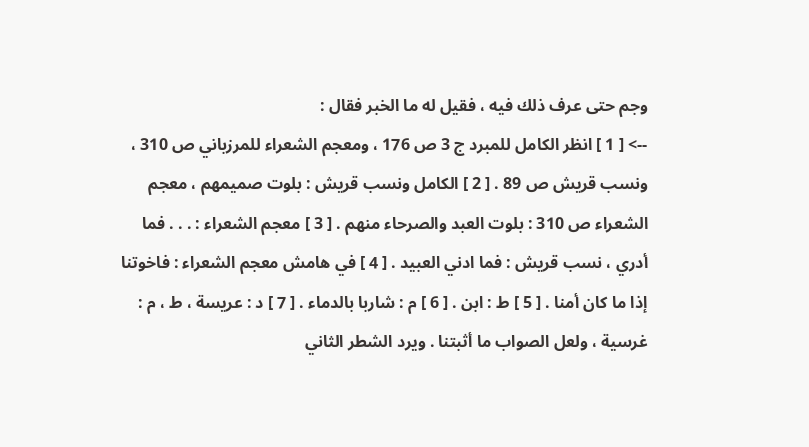وجم حتى عرف ذلك فيه ، فقيل له ما الخبر فقال :
--> [ 1 ] انظر الكامل للمبرد ج 3 ص 176 ، ومعجم الشعراء للمرزباني ص 310 ، ونسب قريش ص 89 . [ 2 ] الكامل ونسب قريش : بلوت صميمهم ، معجم الشعراء ص 310 : بلوت العبد والصرحاء منهم . [ 3 ] معجم الشعراء : . . . فما أدري ، نسب قريش : فما ادني العبيد . [ 4 ] في هامش معجم الشعراء : فاخوتنا إذا ما كان أمنا . [ 5 ] ط : ابن . [ 6 ] م : شاربا بالدماء . [ 7 ] د : عريسة ، ط ، م : غرسية ، ولعل الصواب ما أثبتنا . ويرد الشطر الثاني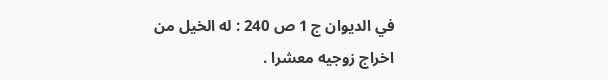في الديوان ج 1 ص 240 : له الخيل من اخراج زوجيه معشرا .